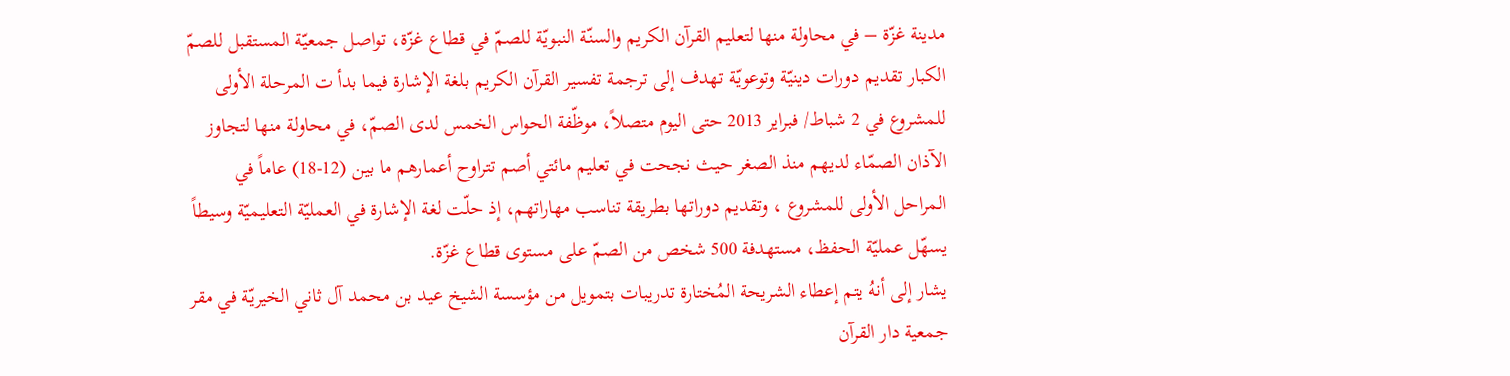مدينة غزّة – في محاولة منها لتعليم القرآن الكريم والسنّة النبويّة للصمّ في قطاع غزّة، تواصل جمعيّة المستقبل للصمّ الكبار تقديم دورات دينيّة وتوعويّة تهدف إلى ترجمة تفسير القرآن الكريم بلغة الإشارة فيما بدأ ت المرحلة الأولى للمشروع في 2 شباط/ فبراير 2013 حتى اليوم متصلاً، موظّفة الحواس الخمس لدى الصمّ، في محاولة منها لتجاوز الآذان الصمّاء لديهم منذ الصغر حيث نجحت في تعليم مائتي أصم تتراوح أعمارهم ما بين (12-18) عاماً في المراحل الأولى للمشروع ، وتقديم دوراتها بطريقة تناسب مهاراتهم، إذ حلّت لغة الإشارة في العمليّة التعليميّة وسيطاً يسهّل عمليّة الحفظ، مستهدفة 500 شخص من الصمّ على مستوى قطاع غزّة.
يشار إلى أنهُ يتم إعطاء الشريحة المُختارة تدريبات بتمويل من مؤسسة الشيخ عيد بن محمد آل ثاني الخيريّة في مقر جمعية دار القرآن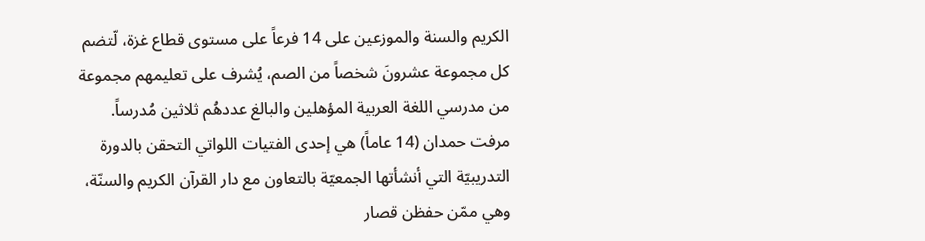الكريم والسنة والموزعين على 14 فرعاً على مستوى قطاع غزة، لّتضم كل مجموعة عشرونَ شخصاً من الصم، يُشرف على تعليمهم مجموعة من مدرسي اللغة العربية المؤهلين والبالغ عددهُم ثلاثين مُدرساً.
مرفت حمدان (14 عاماً) هي إحدى الفتيات اللواتي التحقن بالدورة التدريبيّة التي أنشأتها الجمعيّة بالتعاون مع دار القرآن الكريم والسنّة، وهي ممّن حفظن قصار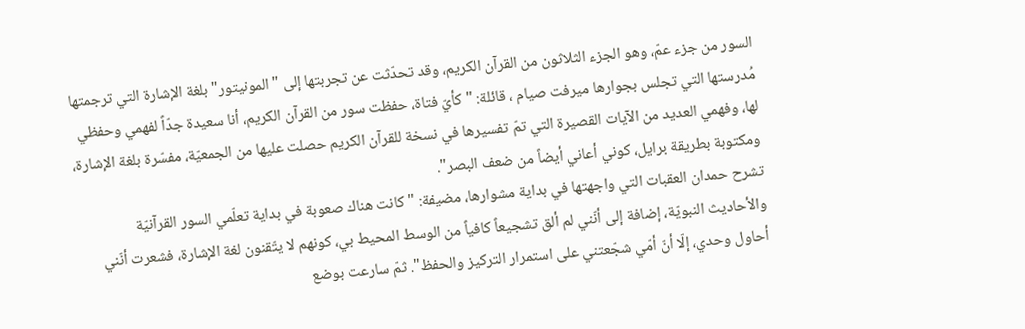السور من جزء عمّ، وهو الجزء الثلاثون من القرآن الكريم، وقد تحدّثت عن تجربتها إلى "المونيتور" بلغة الإشارة التي ترجمتها مُدرستها التي تجلس بجوارها ميرفت صيام ، قائلة: "كأيّ فتاة، حفظت سور من القرآن الكريم، أنا سعيدة جدّاً لفهمي وحفظي لها، وفهمي العديد من الآيات القصيرة التي تمّ تفسيرها في نسخة للقرآن الكريم حصلت عليها من الجمعيّة، مفسّرة بلغة الإشارة، ومكتوبة بطريقة برايل، كوني أعاني أيضاً من ضعف البصر".
تشرح حمدان العقبات التي واجهتها في بداية مشوارها، مضيفة: "كانت هناك صعوبة في بداية تعلّمي السور القرآنيّة والأحاديث النبويّة، إضافة إلى أنّني لم ألق تشجيعاً كافياً من الوسط المحيط بي، كونهم لا يتّقنون لغة الإشارة، فشعرت أنّني أحاول وحدي، إلّا أنّ أمّي شجّعتني على استمرار التركيز والحفظ". ثمّ سارعت بوضع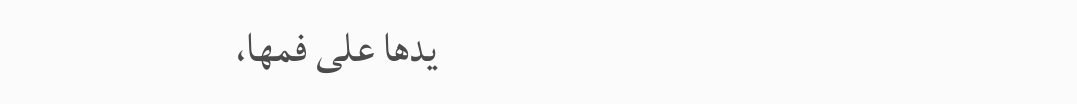يدها على فمها،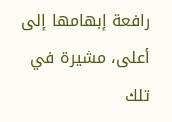رافعة إبهامها إلى أعلى، مشيرة في تلك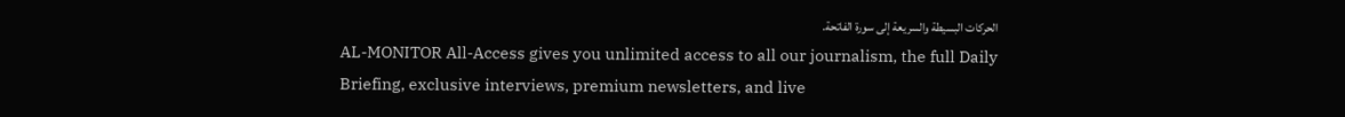الحركات البسيطة والسريعة إلى سورة الفاتحة.
AL-MONITOR All-Access gives you unlimited access to all our journalism, the full Daily Briefing, exclusive interviews, premium newsletters, and live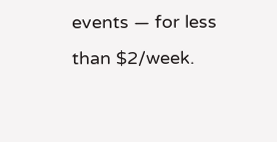events — for less than $2/week.